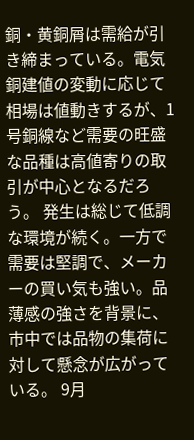銅・黄銅屑は需給が引き締まっている。電気銅建値の変動に応じて相場は値動きするが、1号銅線など需要の旺盛な品種は高値寄りの取引が中心となるだろう。 発生は総じて低調な環境が続く。一方で需要は堅調で、メーカーの買い気も強い。品薄感の強さを背景に、市中では品物の集荷に対して懸念が広がっている。 9月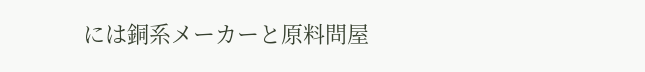には銅系メーカーと原料問屋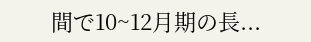間で10~12月期の長...